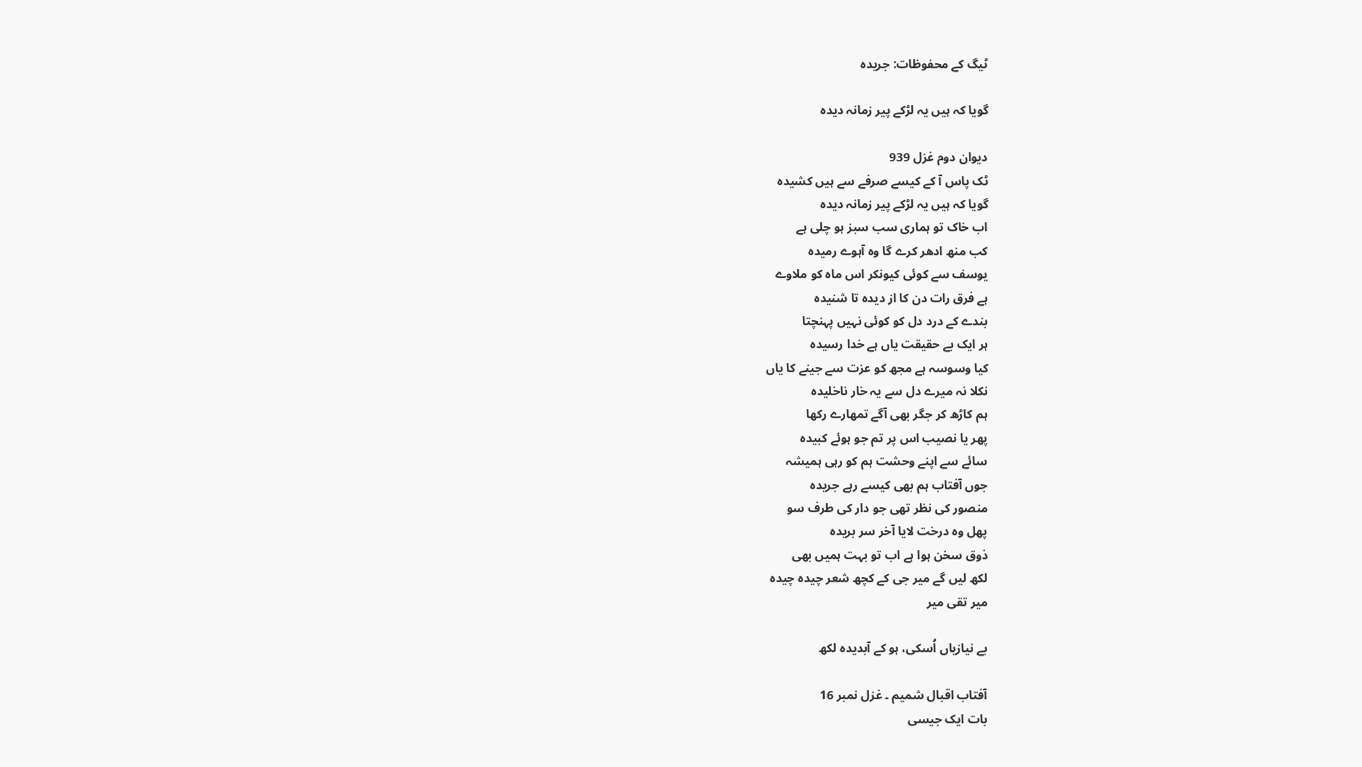ٹیگ کے محفوظات: جریدہ

گویا کہ ہیں یہ لڑکے پیر زمانہ دیدہ

دیوان دوم غزل 939
ٹک پاس آ کے کیسے صرفے سے ہیں کشیدہ
گویا کہ ہیں یہ لڑکے پیر زمانہ دیدہ
اب خاک تو ہماری سب سبز ہو چلی ہے
کب منھ ادھر کرے گا وہ آہوے رمیدہ
یوسف سے کوئی کیونکر اس ماہ کو ملاوے
ہے فرق رات دن کا از دیدہ تا شنیدہ
بندے کے درد دل کو کوئی نہیں پہنچتا
ہر ایک بے حقیقت یاں ہے خدا رسیدہ
کیا وسوسہ ہے مجھ کو عزت سے جینے کا یاں
نکلا نہ میرے دل سے یہ خار ناخلیدہ
ہم کاڑھ کر جگر بھی آگے تمھارے رکھا
پھر یا نصیب اس پر تم جو ہوئے کبیدہ
سائے سے اپنے وحشت ہم کو رہی ہمیشہ
جوں آفتاب ہم بھی کیسے رہے جریدہ
منصور کی نظر تھی جو دار کی طرف سو
پھل وہ درخت لایا آخر سر بریدہ
ذوق سخن ہوا ہے اب تو بہت ہمیں بھی
لکھ لیں گے میر جی کے کچھ شعر چیدہ چیدہ
میر تقی میر

بے نیازیاں اُسکی، ہو کے آبدیدہ لکھ

آفتاب اقبال شمیم ۔ غزل نمبر 16
بات ایک جیسی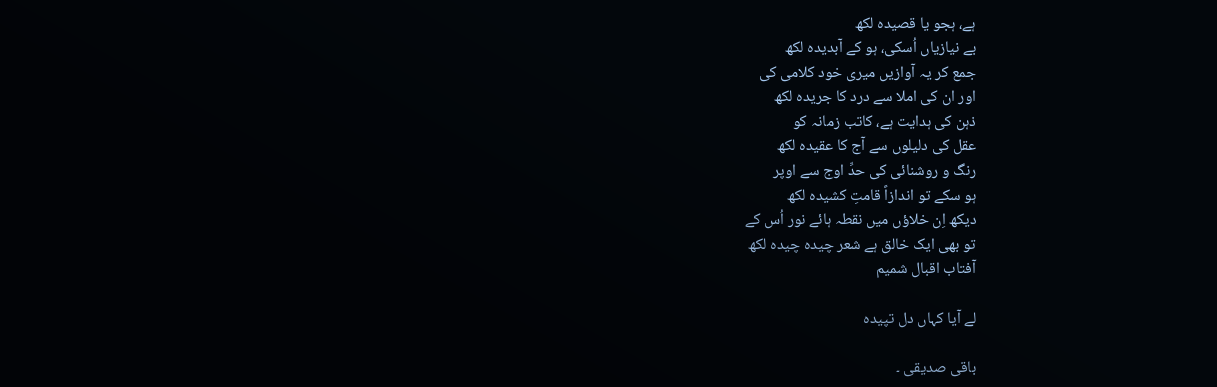ہے، ہجو یا قصیدہ لکھ
بے نیازیاں اُسکی، ہو کے آبدیدہ لکھ
جمع کر یہ آوازیں میری خود کلامی کی
اور ان کی املا سے درد کا جریدہ لکھ
ذہن کی ہدایت ہے، کاتب زمانہ کو
عقل کی دلیلوں سے آج کا عقیدہ لکھ
رنگ و روشنائی کی حدِّ اوج سے اوپر
ہو سکے تو اندازاً قامتِ کشیدہ لکھ
دیکھ اِن خلاؤں میں نقطہ ہائے نور اُس کے
تو بھی ایک خالق ہے شعر چیدہ چیدہ لکھ
آفتاب اقبال شمیم

لے آیا کہاں دل تپیدہ

باقی صدیقی ۔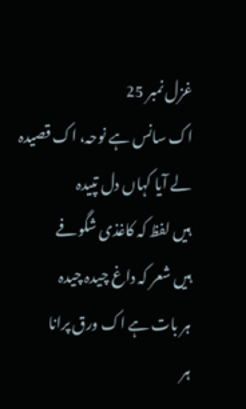غزل نمبر 25
اک سانس ہے نوحہ، اک قصیدہ
لے آیا کہاں دل تپیدہ
ہیں لفظ کہ کاغذی شگوفے
ہیں شعر کہ داغ چیدہ چیدہ
ہر بات ہے اک ورق پرانا
ہر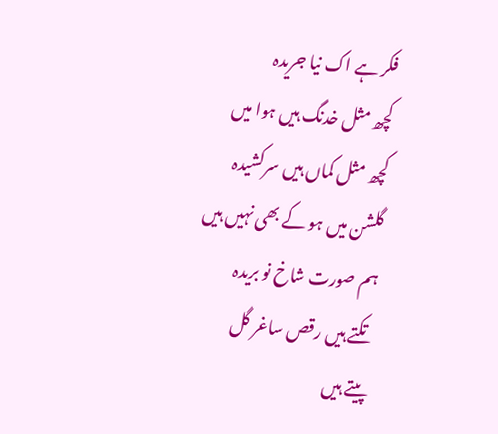فکر ہے اک نیا جریدہ
کچھ مثل خدنگ ہیں ہوا میں
کچھ مثل کماں ہیں سرکشیدہ
گلشن میں ہو کے بھی نہیں ہیں
ہم صورت شاخ نو بریدہ
تکتے ہیں رقص ساغر گل
پیتے ہیں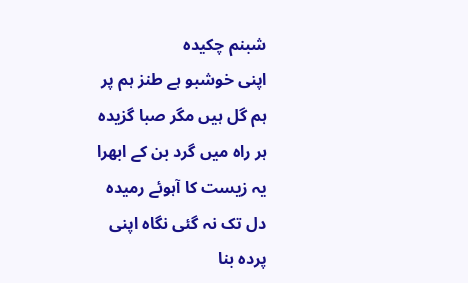شبنم چکیدہ
اپنی خوشبو ہے طنز ہم پر
ہم گل ہیں مگر صبا گزیدہ
ہر راہ میں گرد بن کے ابھرا
یہ زیست کا آہوئے رمیدہ
دل تک نہ گئی نگاہ اپنی
پردہ بنا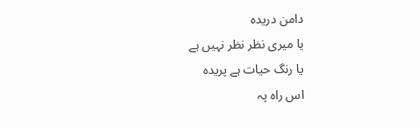دامن دریدہ
یا میری نظر نظر نہیں ہے
یا رنگ حیات ہے پریدہ
اس راہ پہ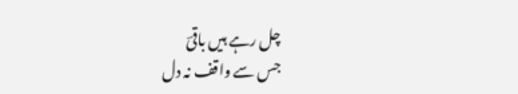چل رہے ہیں باقیؔ
جس سے واقف نہ دل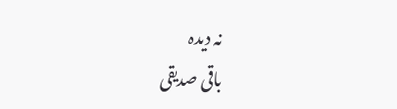نہ دیدہ
باقی صدیقی